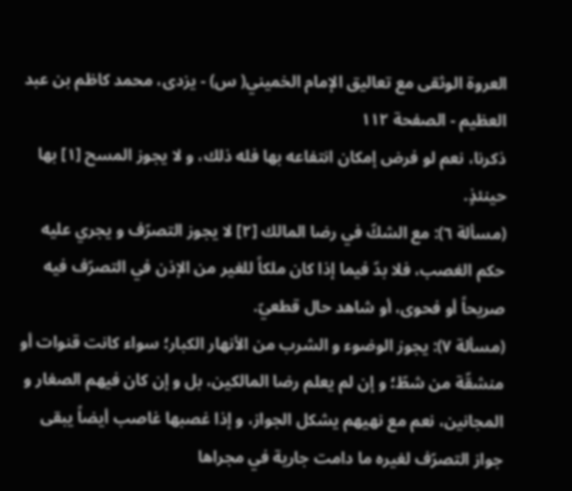العروة الوثقى مع تعاليق الإمام الخميني( س) - يزدى، محمد كاظم بن عبد العظيم - الصفحة ١١٢
ذكرنا، نعم لو فرض إمكان انتفاعه بها فله ذلك، و لا يجوز المسح [١] بها حينئذٍ.
(مسألة ٦): مع الشكّ في رضا المالك [٢] لا يجوز التصرّف و يجري عليه حكم الغصب، فلا بدّ فيما إذا كان ملكاً للغير من الإذن في التصرّف فيه صريحاً أو فحوى، أو شاهد حال قطعيّ.
(مسألة ٧): يجوز الوضوء و الشرب من الأنهار الكبار؛ سواء كانت قنوات أو منشقّة من شطّ؛ و إن لم يعلم رضا المالكين، بل و إن كان فيهم الصغار و المجانين، نعم مع نهيهم يشكل الجواز، و إذا غصبها غاصب أيضاً يبقى جواز التصرّف لغيره ما دامت جارية في مجراها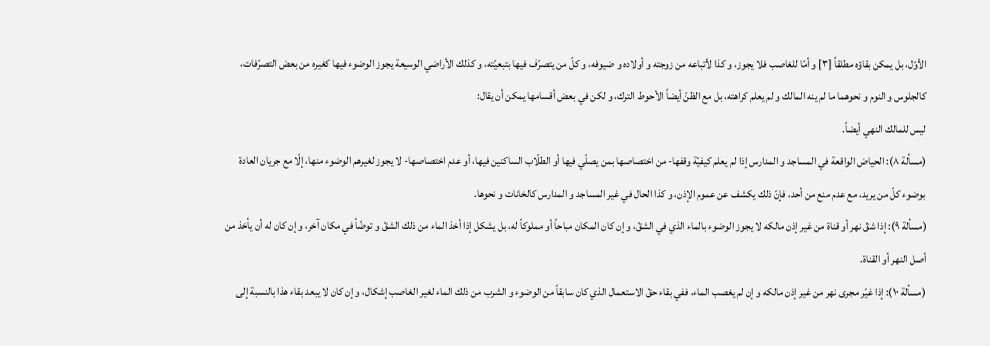الأوّل، بل يمكن بقاؤه مطلقاً [٣] و أمّا للغاصب فلا يجوز، و كذا لأتباعه من زوجته و أولاده و ضيوفه، و كلّ من يتصرّف فيها بتبعيّته، و كذلك الأراضي الوسيعة يجوز الوضوء فيها كغيره من بعض التصرّفات، كالجلوس و النوم و نحوهما ما لم ينه المالك و لم يعلم كراهته، بل مع الظنّ أيضاً الأحوط الترك، و لكن في بعض أقسامها يمكن أن يقال:
ليس للمالك النهي أيضاً.
(مسألة ٨): الحياض الواقعة في المساجد و المدارس إذا لم يعلم كيفيّة وقفها- من اختصاصها بمن يصلّي فيها أو الطلّاب الساكنين فيها، أو عدم اختصاصها- لا يجوز لغيرهم الوضوء منها، إلّا مع جريان العادة بوضوء كلّ من يريد، مع عدم منع من أحد، فإنّ ذلك يكشف عن عموم الإذن، و كذا الحال في غير المساجد و المدارس كالخانات و نحوها.
(مسألة ٩): إذا شقّ نهر أو قناة من غير إذن مالكه لا يجوز الوضوء بالماء الذي في الشقّ، و إن كان المكان مباحاً أو مملوكاً له، بل يشكل إذا أخذ الماء من ذلك الشقّ و توضّأ في مكان آخر، و إن كان له أن يأخذ من أصل النهر أو القناة.
(مسألة ١٠): إذا غيّر مجرى نهر من غير إذن مالكه و إن لم يغصب الماء، ففي بقاء حقّ الاستعمال الذي كان سابقاً من الوضوء و الشرب من ذلك الماء لغير الغاصب إشكال، و إن كان لا يبعد بقاء هذا بالنسبة إلى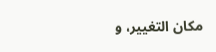مكان التغيير، و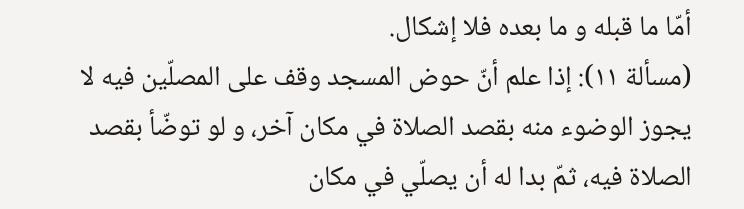أمّا ما قبله و ما بعده فلا إشكال.
(مسألة ١١): إذا علم أنّ حوض المسجد وقف على المصلّين فيه لا يجوز الوضوء منه بقصد الصلاة في مكان آخر، و لو توضّأ بقصد الصلاة فيه، ثمّ بدا له أن يصلّي في مكان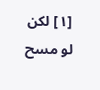[١] لكن لو مسح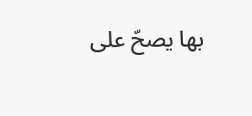بها يصحّ على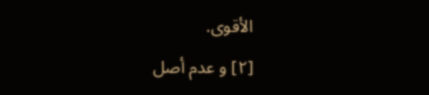الأقوى.
[٢] و عدم أصل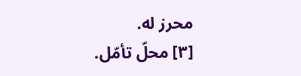محرز له.
[٣] محلّ تأمّل.